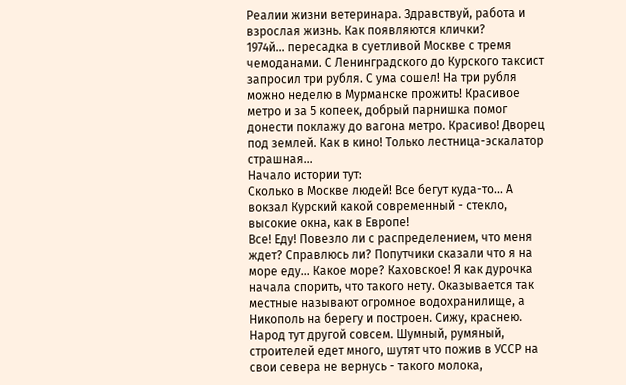Реалии жизни ветеринара. Здравствуй, работа и взрослая жизнь. Как появляются клички?
1974й... пересадка в суетливой Москве с тремя чемоданами. С Ленинградского до Курского таксист запросил три рубля. С ума сошел! На три рубля можно неделю в Мурманске прожить! Красивое метро и за 5 копеек, добрый парнишка помог донести поклажу до вагона метро. Красиво! Дворец под землей. Как в кино! Только лестница-эскалатор страшная...
Начало истории тут:
Сколько в Москве людей! Все бегут куда-то... А вокзал Курский какой современный - стекло, высокие окна, как в Европе!
Все! Еду! Повезло ли с распределением, что меня ждет? Справлюсь ли? Попутчики сказали что я на море еду... Какое море? Каховское! Я как дурочка начала спорить, что такого нету. Оказывается так местные называют огромное водохранилище, а Никополь на берегу и построен. Сижу, краснею.
Народ тут другой совсем. Шумный, румяный, строителей едет много, шутят что пожив в УССР на свои севера не вернусь - такого молока,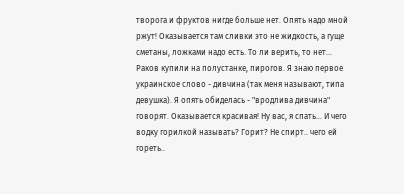творога и фруктов нигде больше нет. Опять надо мной ржут! Оказывается там сливки это не жидкость, а гуще сметаны, ложками надо есть. То ли верить, то нет... Раков купили на полустанке, пирогов. Я знаю первое украинское слово - дивчина (так меня называют, типа девушка). Я опять обиделась - "вродлива дивчина" говорят. Оказывается красивая! Ну вас, я спать... И чего водку горилкой называть? Горит? Не спирт.. чего ей гореть..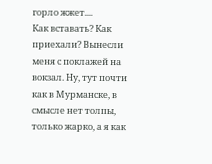горло жжет....
Как вставать? Как приехали? Вынесли меня с поклажей на вокзал. Ну, тут почти как в Мурманске, в смысле нет толпы, только жарко, а я как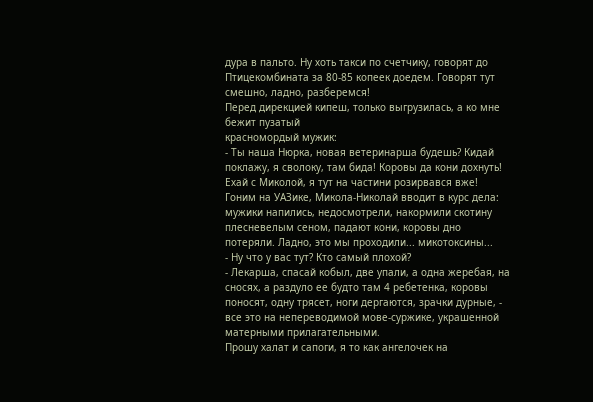дура в пальто. Ну хоть такси по счетчику, говорят до Птицекомбината за 80-85 копеек доедем. Говорят тут смешно, ладно, разберемся!
Перед дирекцией кипеш, только выгрузилась, а ко мне бежит пузатый
красномордый мужик:
- Ты наша Нюрка, новая ветеринарша будешь? Кидай поклажу, я сволоку, там бида! Коровы да кони дохнуть! Ехай с Миколой, я тут на частини розирвався вже!
Гоним на УАЗике, Микола-Николай вводит в курс дела: мужики напились, недосмотрели, накормили скотину плесневелым сеном, падают кони, коровы дно потеряли. Ладно, это мы проходили... микотоксины...
- Ну что у вас тут? Кто самый плохой?
- Лекарша, спасай кобыл, две упали, а одна жеребая, на сносях, а раздуло ее будто там 4 ребетенка, коровы поносят, одну трясет, ноги дергаются, зрачки дурные, - все это на непереводимой мове-суржике, украшенной матерными прилагательными.
Прошу халат и сапоги, я то как ангелочек на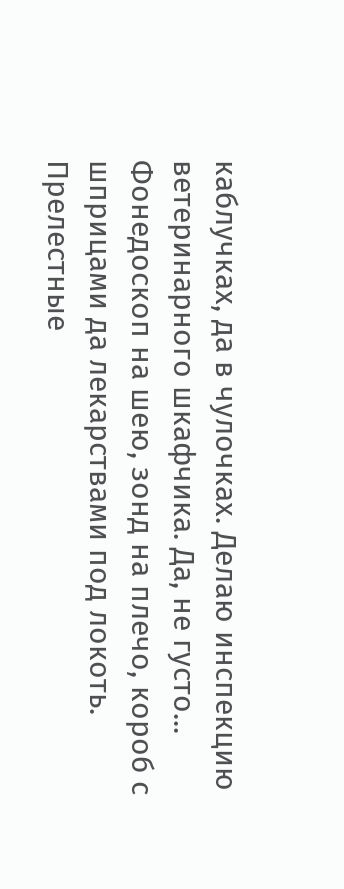каблучках, да в чулочках. Делаю инспекцию ветеринарного шкафчика. Да, не густо... Фонедоскоп на шею, зонд на плечо, короб с шприцами да лекарствами под локоть. Прелестные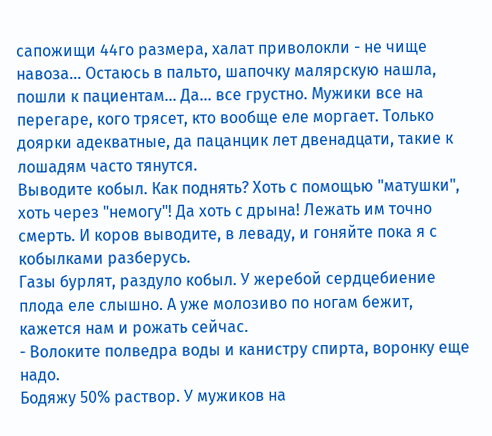сапожищи 44го размера, халат приволокли - не чище навоза... Остаюсь в пальто, шапочку малярскую нашла, пошли к пациентам... Да... все грустно. Мужики все на перегаре, кого трясет, кто вообще еле моргает. Только доярки адекватные, да пацанцик лет двенадцати, такие к лошадям часто тянутся.
Выводите кобыл. Как поднять? Хоть с помощью "матушки", хоть через "немогу"! Да хоть с дрына! Лежать им точно смерть. И коров выводите, в леваду, и гоняйте пока я с кобылками разберусь.
Газы бурлят, раздуло кобыл. У жеребой сердцебиение плода еле слышно. А уже молозиво по ногам бежит, кажется нам и рожать сейчас.
- Волоките полведра воды и канистру спирта, воронку еще надо.
Бодяжу 50% раствор. У мужиков на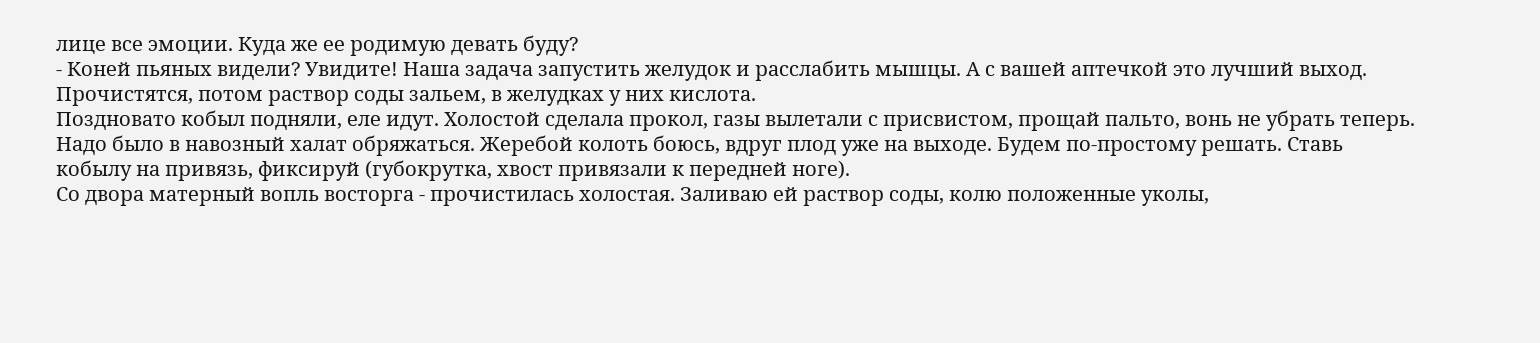лице все эмоции. Куда же ее родимую девать буду?
- Коней пьяных видели? Увидите! Наша задача запустить желудок и расслабить мышцы. А с вашей аптечкой это лучший выход. Прочистятся, потом раствор соды зальем, в желудках у них кислота.
Поздновато кобыл подняли, еле идут. Холостой сделала прокол, газы вылетали с присвистом, прощай пальто, вонь не убрать теперь. Надо было в навозный халат обряжаться. Жеребой колоть боюсь, вдруг плод уже на выходе. Будем по-простому решать. Ставь кобылу на привязь, фиксируй (губокрутка, хвост привязали к передней ноге).
Со двора матерный вопль восторга - прочистилась холостая. Заливаю ей раствор соды, колю положенные уколы,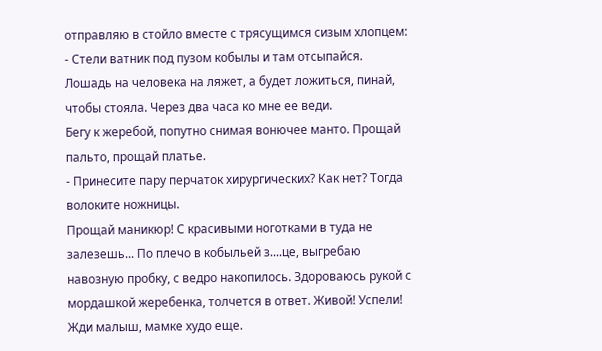отправляю в стойло вместе с трясущимся сизым хлопцем:
- Стели ватник под пузом кобылы и там отсыпайся. Лошадь на человека на ляжет, а будет ложиться, пинай, чтобы стояла. Через два часа ко мне ее веди.
Бегу к жеребой, попутно снимая вонючее манто. Прощай пальто, прощай платье.
- Принесите пару перчаток хирургических? Как нет? Тогда волоките ножницы.
Прощай маникюр! С красивыми ноготками в туда не залезешь... По плечо в кобыльей з....це, выгребаю навозную пробку, с ведро накопилось. Здороваюсь рукой с мордашкой жеребенка, толчется в ответ. Живой! Успели! Жди малыш, мамке худо еще.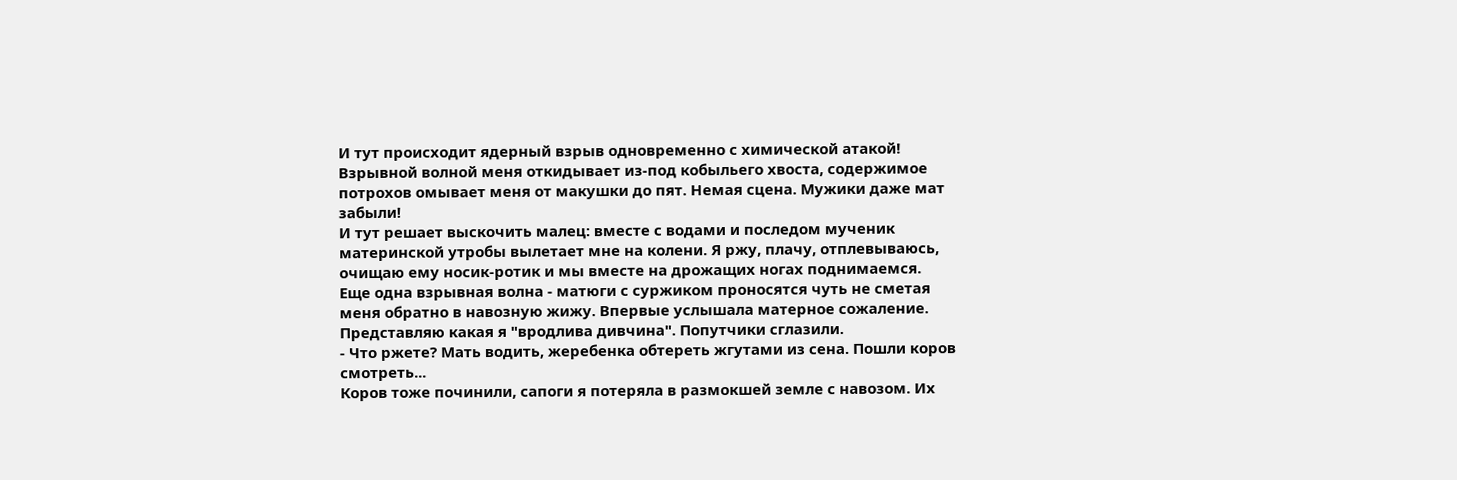И тут происходит ядерный взрыв одновременно с химической атакой! Взрывной волной меня откидывает из-под кобыльего хвоста, содержимое потрохов омывает меня от макушки до пят. Немая сцена. Мужики даже мат забыли!
И тут решает выскочить малец: вместе с водами и последом мученик материнской утробы вылетает мне на колени. Я ржу, плачу, отплевываюсь, очищаю ему носик-ротик и мы вместе на дрожащих ногах поднимаемся.
Еще одна взрывная волна - матюги с суржиком проносятся чуть не сметая меня обратно в навозную жижу. Впервые услышала матерное сожаление. Представляю какая я "вродлива дивчина". Попутчики сглазили.
- Что ржете? Мать водить, жеребенка обтереть жгутами из сена. Пошли коров смотреть...
Коров тоже починили, сапоги я потеряла в размокшей земле с навозом. Их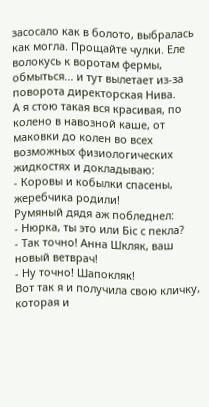засосало как в болото, выбралась как могла. Прощайте чулки. Еле волокусь к воротам фермы, обмыться... и тут вылетает из-за поворота директорская Нива.
А я стою такая вся красивая, по колено в навозной каше, от маковки до колен во всех возможных физиологических жидкостях и докладываю:
- Коровы и кобылки спасены, жеребчика родили!
Румяный дядя аж побледнел:
- Нюрка, ты это или Бiс с пекла?
- Так точно! Анна Шкляк, ваш новый ветврач!
- Ну точно! Шапокляк!
Вот так я и получила свою кличку, которая и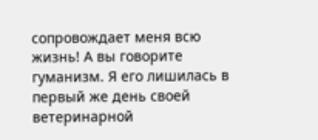сопровождает меня всю жизнь! А вы говорите гуманизм. Я его лишилась в первый же день своей ветеринарной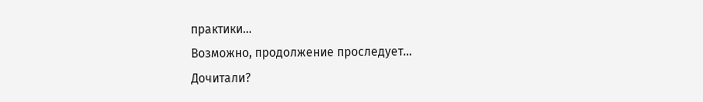практики...
Возможно, продолжение проследует...
Дочитали?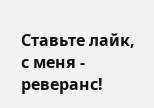Ставьте лайк,
с меня - реверанс!